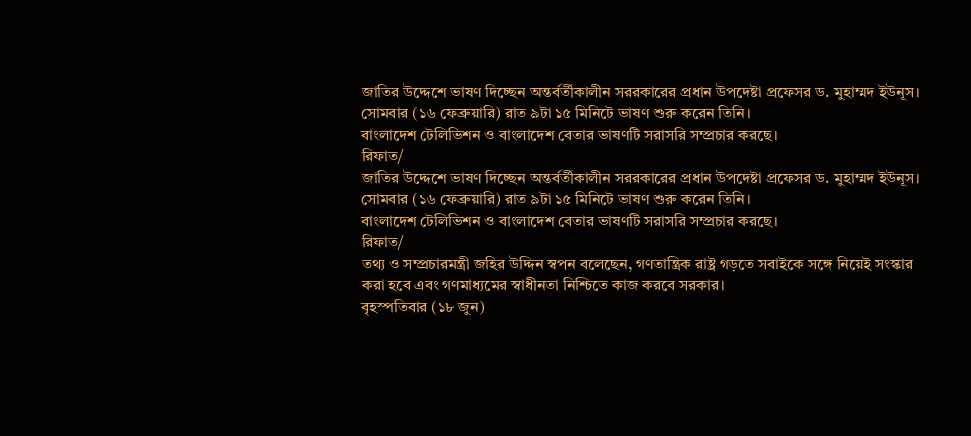জাতির উদ্দেশে ভাষণ দিচ্ছেন অন্তর্বর্তীকালীন সররকারের প্রধান উপদেষ্টা প্রফেসর ড. মুহাম্মদ ইউনূস।
সোমবার (১৬ ফেব্রুয়ারি) রাত ৯টা ১৫ মিনিটে ভাষণ শুরু করেন তিনি।
বাংলাদেশ টেলিভিশন ও বাংলাদেশ বেতার ভাষণটি সরাসরি সম্প্রচার করছে।
রিফাত/
জাতির উদ্দেশে ভাষণ দিচ্ছেন অন্তর্বর্তীকালীন সররকারের প্রধান উপদেষ্টা প্রফেসর ড. মুহাম্মদ ইউনূস।
সোমবার (১৬ ফেব্রুয়ারি) রাত ৯টা ১৫ মিনিটে ভাষণ শুরু করেন তিনি।
বাংলাদেশ টেলিভিশন ও বাংলাদেশ বেতার ভাষণটি সরাসরি সম্প্রচার করছে।
রিফাত/
তথ্য ও সম্প্রচারমন্ত্রী জহির উদ্দিন স্বপন বলেছেন, গণতান্ত্রিক রাষ্ট্র গড়তে সবাইকে সঙ্গে নিয়েই সংস্কার করা হবে এবং গণমাধ্যমের স্বাধীনতা নিশ্চিতে কাজ করবে সরকার।
বৃহস্পতিবার (১৮ জুন)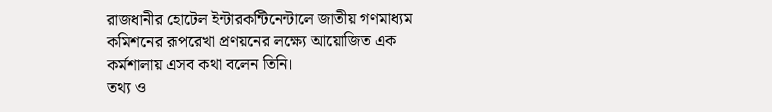রাজধানীর হোটেল ইন্টারকন্টিনেন্টালে জাতীয় গণমাধ্যম কমিশনের রূপরেখা প্রণয়নের লক্ষ্যে আয়োজিত এক কর্মশালায় এসব কথা বলেন তিনি।
তথ্য ও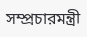সম্প্রচারমন্ত্রী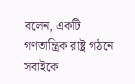বলেন, একটি গণতান্ত্রিক রাষ্ট্র গঠনে সবাইকে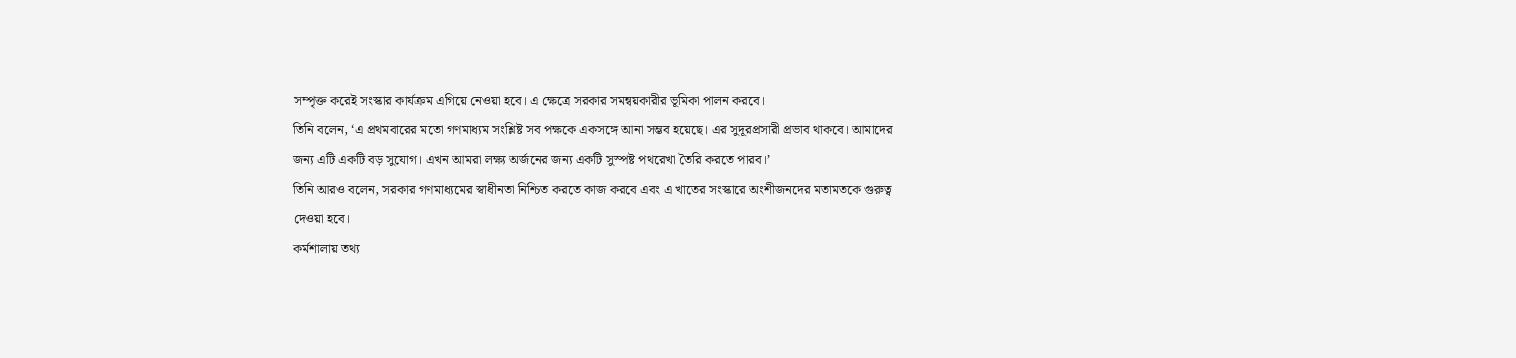সম্পৃক্ত করেই সংস্কার কার্যক্রম এগিয়ে নেওয়া হবে। এ ক্ষেত্রে সরকার সমন্বয়কারীর ভূমিকা পালন করবে।
তিনি বলেন, ‘এ প্রথমবারের মতো গণমাধ্যম সংশ্লিষ্ট সব পক্ষকে একসঙ্গে আনা সম্ভব হয়েছে। এর সুদূরপ্রসারী প্রভাব থাকবে। আমাদের জন্য এটি একটি বড় সুযোগ। এখন আমরা লক্ষ্য অর্জনের জন্য একটি সুস্পষ্ট পথরেখা তৈরি করতে পারব।’
তিনি আরও বলেন, সরকার গণমাধ্যমের স্বাধীনতা নিশ্চিত করতে কাজ করবে এবং এ খাতের সংস্কারে অংশীজনদের মতামতকে গুরুত্ব দেওয়া হবে।
কর্মশালায় তথ্য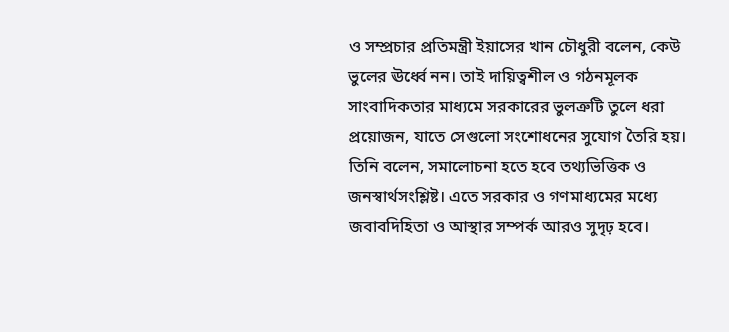ও সম্প্রচার প্রতিমন্ত্রী ইয়াসের খান চৌধুরী বলেন, কেউ ভুলের ঊর্ধ্বে নন। তাই দায়িত্বশীল ও গঠনমূলক সাংবাদিকতার মাধ্যমে সরকারের ভুলত্রুটি তুলে ধরা প্রয়োজন, যাতে সেগুলো সংশোধনের সুযোগ তৈরি হয়।
তিনি বলেন, সমালোচনা হতে হবে তথ্যভিত্তিক ও জনস্বার্থসংশ্লিষ্ট। এতে সরকার ও গণমাধ্যমের মধ্যে জবাবদিহিতা ও আস্থার সম্পর্ক আরও সুদৃঢ় হবে।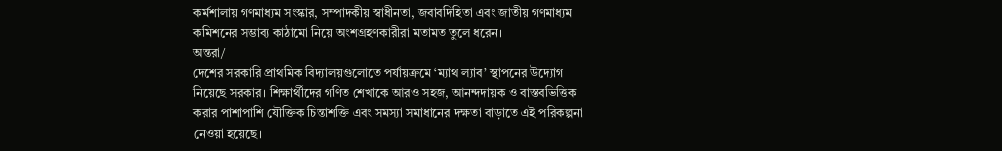কর্মশালায় গণমাধ্যম সংস্কার, সম্পাদকীয় স্বাধীনতা, জবাবদিহিতা এবং জাতীয় গণমাধ্যম কমিশনের সম্ভাব্য কাঠামো নিয়ে অংশগ্রহণকারীরা মতামত তুলে ধরেন।
অন্তরা/
দেশের সরকারি প্রাথমিক বিদ্যালয়গুলোতে পর্যায়ক্রমে ‘ম্যাথ ল্যাব’ স্থাপনের উদ্যোগ নিয়েছে সরকার। শিক্ষার্থীদের গণিত শেখাকে আরও সহজ, আনন্দদায়ক ও বাস্তবভিত্তিক করার পাশাপাশি যৌক্তিক চিন্তাশক্তি এবং সমস্যা সমাধানের দক্ষতা বাড়াতে এই পরিকল্পনা নেওয়া হয়েছে।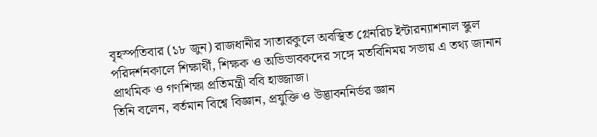বৃহস্পতিবার (১৮ জুন) রাজধানীর সাতারকুলে অবস্থিত গ্লেনরিচ ইন্টারন্যাশনাল স্কুল পরিদর্শনকালে শিক্ষার্থী, শিক্ষক ও অভিভাবকদের সঙ্গে মতবিনিময় সভায় এ তথ্য জানান প্রাথমিক ও গণশিক্ষা প্রতিমন্ত্রী ববি হাজ্জাজ।
তিনি বলেন, বর্তমান বিশ্বে বিজ্ঞান, প্রযুক্তি ও উদ্ভাবননির্ভর জ্ঞান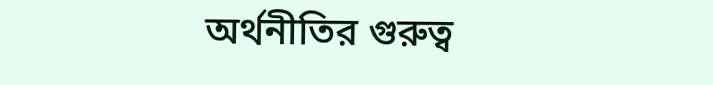অর্থনীতির গুরুত্ব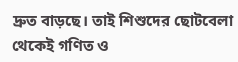দ্রুত বাড়ছে। তাই শিশুদের ছোটবেলা থেকেই গণিত ও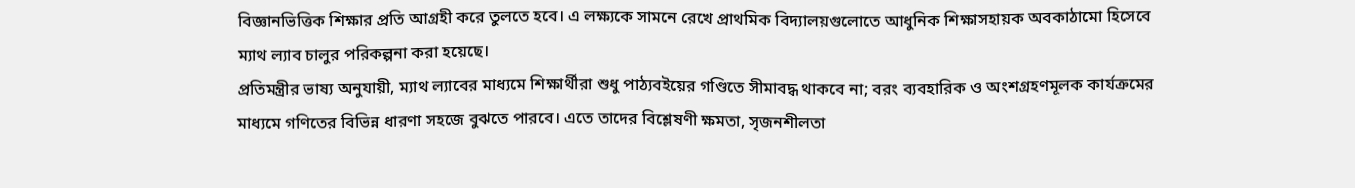বিজ্ঞানভিত্তিক শিক্ষার প্রতি আগ্রহী করে তুলতে হবে। এ লক্ষ্যকে সামনে রেখে প্রাথমিক বিদ্যালয়গুলোতে আধুনিক শিক্ষাসহায়ক অবকাঠামো হিসেবে ম্যাথ ল্যাব চালুর পরিকল্পনা করা হয়েছে।
প্রতিমন্ত্রীর ভাষ্য অনুযায়ী, ম্যাথ ল্যাবের মাধ্যমে শিক্ষার্থীরা শুধু পাঠ্যবইয়ের গণ্ডিতে সীমাবদ্ধ থাকবে না; বরং ব্যবহারিক ও অংশগ্রহণমূলক কার্যক্রমের মাধ্যমে গণিতের বিভিন্ন ধারণা সহজে বুঝতে পারবে। এতে তাদের বিশ্লেষণী ক্ষমতা, সৃজনশীলতা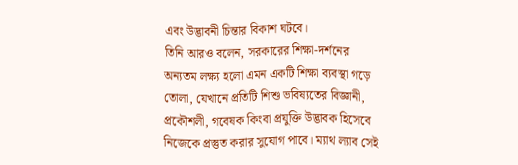এবং উদ্ভাবনী চিন্তার বিকাশ ঘটবে।
তিনি আরও বলেন, সরকারের শিক্ষা-দর্শনের অন্যতম লক্ষ্য হলো এমন একটি শিক্ষা ব্যবস্থা গড়ে তোলা, যেখানে প্রতিটি শিশু ভবিষ্যতের বিজ্ঞানী, প্রকৌশলী, গবেষক কিংবা প্রযুক্তি উদ্ভাবক হিসেবে নিজেকে প্রস্তুত করার সুযোগ পাবে। ম্যাথ ল্যাব সেই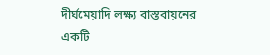দীর্ঘমেয়াদি লক্ষ্য বাস্তবায়নের একটি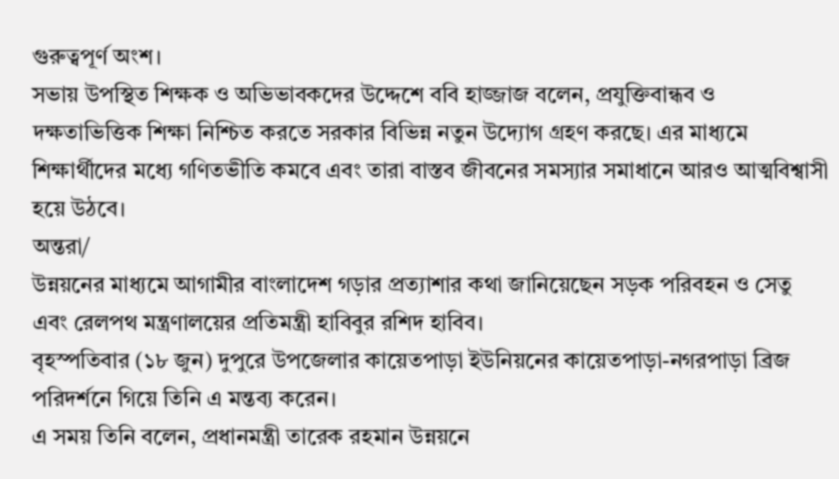গুরুত্বপূর্ণ অংশ।
সভায় উপস্থিত শিক্ষক ও অভিভাবকদের উদ্দেশে ববি হাজ্জাজ বলেন, প্রযুক্তিবান্ধব ও দক্ষতাভিত্তিক শিক্ষা নিশ্চিত করতে সরকার বিভিন্ন নতুন উদ্যোগ গ্রহণ করছে। এর মাধ্যমে শিক্ষার্থীদের মধ্যে গণিতভীতি কমবে এবং তারা বাস্তব জীবনের সমস্যার সমাধানে আরও আত্মবিশ্বাসী হয়ে উঠবে।
অন্তরা/
উন্নয়নের মাধ্যমে আগামীর বাংলাদেশ গড়ার প্রত্যাশার কথা জানিয়েছেন সড়ক পরিবহন ও সেতু এবং রেলপথ মন্ত্রণালয়ের প্রতিমন্ত্রী হাবিবুর রশিদ হাবিব।
বৃহস্পতিবার (১৮ জুন) দুপুরে উপজেলার কায়েতপাড়া ইউনিয়নের কায়েতপাড়া-নগরপাড়া ব্রিজ পরিদর্শনে গিয়ে তিনি এ মন্তব্য করেন।
এ সময় তিনি বলেন, প্রধানমন্ত্রী তারেক রহমান উন্নয়নে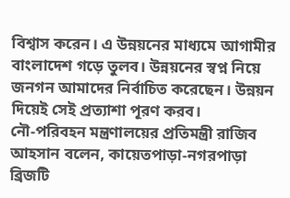বিশ্বাস করেন। এ উন্নয়নের মাধ্যমে আগামীর বাংলাদেশ গড়ে তুলব। উন্নয়নের স্বপ্ন নিয়ে জনগন আমাদের নির্বাচিত করেছেন। উন্নয়ন দিয়েই সেই প্রত্যাশা পূরণ করব।
নৌ-পরিবহন মন্ত্রণালয়ের প্রতিমন্ত্রী রাজিব আহসান বলেন, কায়েতপাড়া-নগরপাড়া ব্রিজটি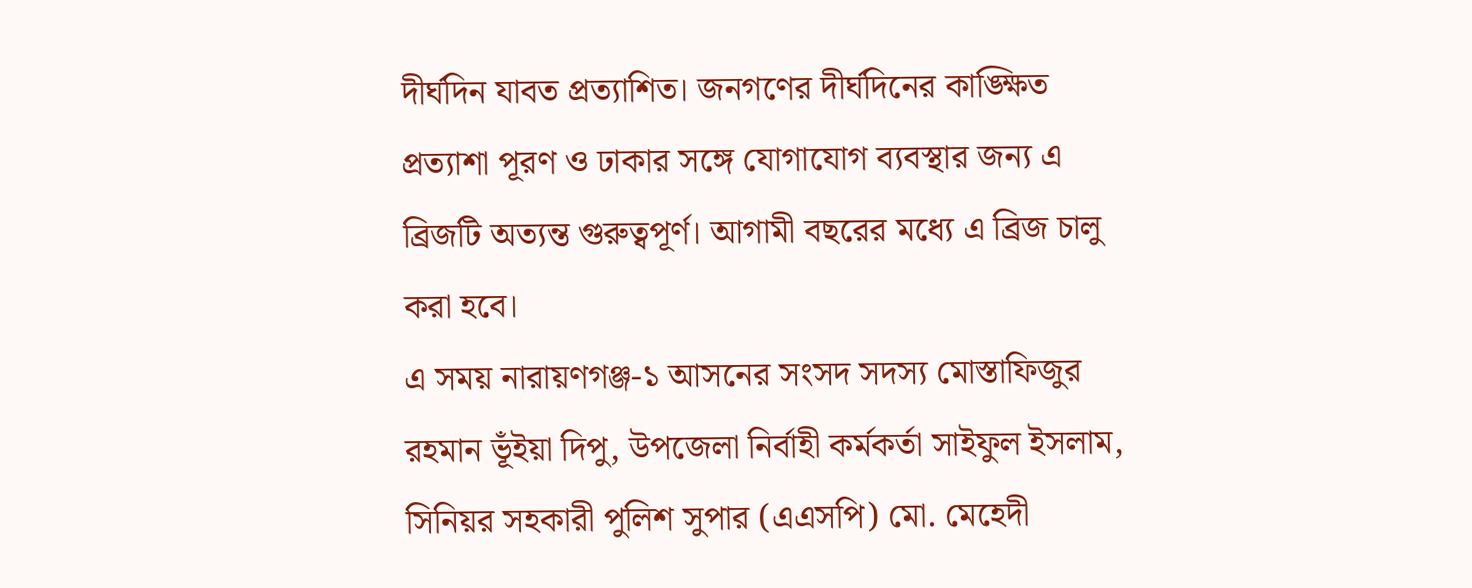দীর্ঘদিন যাবত প্রত্যাশিত। জনগণের দীর্ঘদিনের কাঙ্ক্ষিত প্রত্যাশা পূরণ ও ঢাকার সঙ্গে যোগাযোগ ব্যবস্থার জন্য এ ব্রিজটি অত্যন্ত গুরুত্বপূর্ণ। আগামী বছরের মধ্যে এ ব্রিজ চালু করা হবে।
এ সময় নারায়ণগঞ্জ-১ আসনের সংসদ সদস্য মোস্তাফিজুর রহমান ভূঁইয়া দিপু, উপজেলা নির্বাহী কর্মকর্তা সাইফুল ইসলাম, সিনিয়র সহকারী পুলিশ সুপার (এএসপি) মো. মেহেদী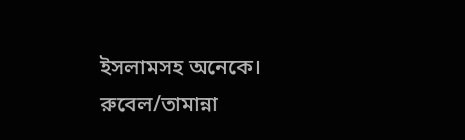ইসলামসহ অনেকে।
রুবেল/তামান্না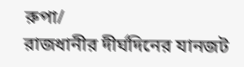রুপা/
রাজধানীর দীর্ঘদিনের যানজট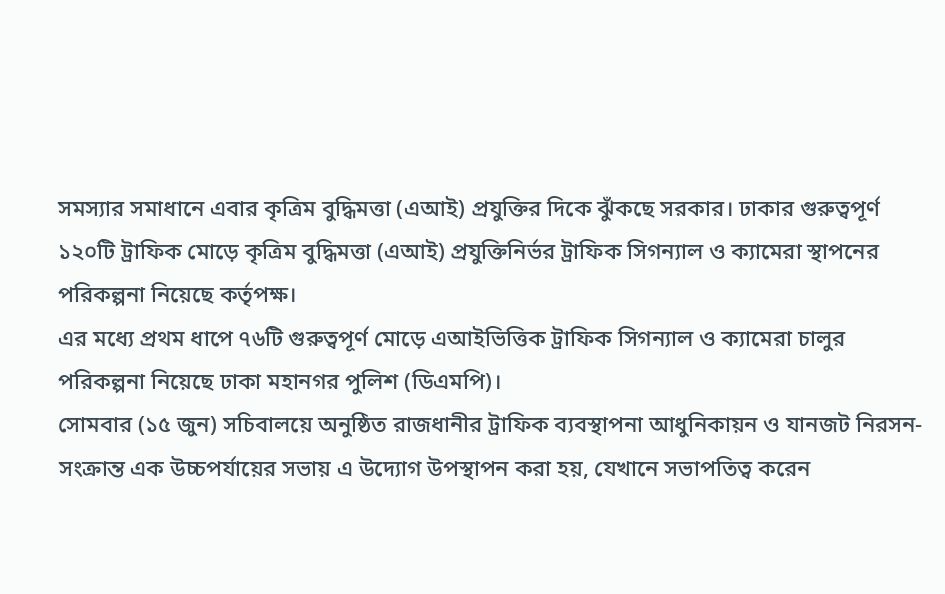সমস্যার সমাধানে এবার কৃত্রিম বুদ্ধিমত্তা (এআই) প্রযুক্তির দিকে ঝুঁকছে সরকার। ঢাকার গুরুত্বপূর্ণ ১২০টি ট্রাফিক মোড়ে কৃত্রিম বুদ্ধিমত্তা (এআই) প্রযুক্তিনির্ভর ট্রাফিক সিগন্যাল ও ক্যামেরা স্থাপনের পরিকল্পনা নিয়েছে কর্তৃপক্ষ।
এর মধ্যে প্রথম ধাপে ৭৬টি গুরুত্বপূর্ণ মোড়ে এআইভিত্তিক ট্রাফিক সিগন্যাল ও ক্যামেরা চালুর পরিকল্পনা নিয়েছে ঢাকা মহানগর পুলিশ (ডিএমপি)।
সোমবার (১৫ জুন) সচিবালয়ে অনুষ্ঠিত রাজধানীর ট্রাফিক ব্যবস্থাপনা আধুনিকায়ন ও যানজট নিরসন-সংক্রান্ত এক উচ্চপর্যায়ের সভায় এ উদ্যোগ উপস্থাপন করা হয়, যেখানে সভাপতিত্ব করেন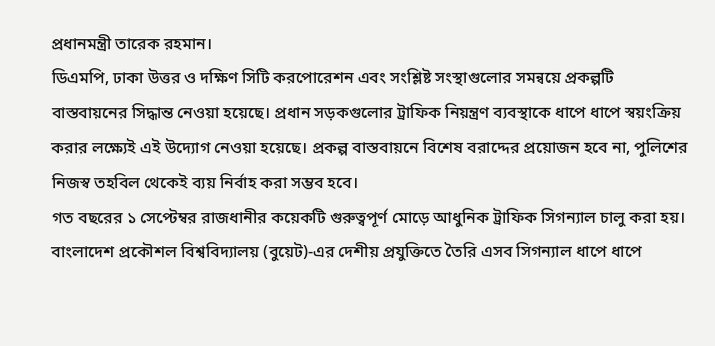প্রধানমন্ত্রী তারেক রহমান।
ডিএমপি, ঢাকা উত্তর ও দক্ষিণ সিটি করপোরেশন এবং সংশ্লিষ্ট সংস্থাগুলোর সমন্বয়ে প্রকল্পটি বাস্তবায়নের সিদ্ধান্ত নেওয়া হয়েছে। প্রধান সড়কগুলোর ট্রাফিক নিয়ন্ত্রণ ব্যবস্থাকে ধাপে ধাপে স্বয়ংক্রিয় করার লক্ষ্যেই এই উদ্যোগ নেওয়া হয়েছে। প্রকল্প বাস্তবায়নে বিশেষ বরাদ্দের প্রয়োজন হবে না, পুলিশের নিজস্ব তহবিল থেকেই ব্যয় নির্বাহ করা সম্ভব হবে।
গত বছরের ১ সেপ্টেম্বর রাজধানীর কয়েকটি গুরুত্বপূর্ণ মোড়ে আধুনিক ট্রাফিক সিগন্যাল চালু করা হয়। বাংলাদেশ প্রকৌশল বিশ্ববিদ্যালয় (বুয়েট)-এর দেশীয় প্রযুক্তিতে তৈরি এসব সিগন্যাল ধাপে ধাপে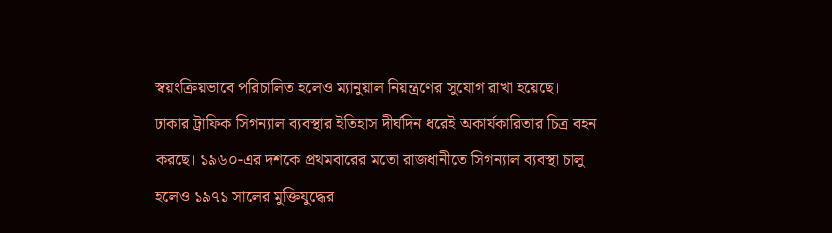স্বয়ংক্রিয়ভাবে পরিচালিত হলেও ম্যানুয়াল নিয়ন্ত্রণের সুযোগ রাখা হয়েছে।
ঢাকার ট্রাফিক সিগন্যাল ব্যবস্থার ইতিহাস দীর্ঘদিন ধরেই অকার্যকারিতার চিত্র বহন করছে। ১৯৬০-এর দশকে প্রথমবারের মতো রাজধানীতে সিগন্যাল ব্যবস্থা চালু হলেও ১৯৭১ সালের মুক্তিযুদ্ধের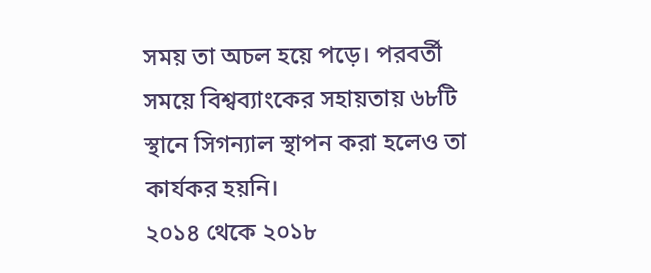সময় তা অচল হয়ে পড়ে। পরবর্তী সময়ে বিশ্বব্যাংকের সহায়তায় ৬৮টি স্থানে সিগন্যাল স্থাপন করা হলেও তা কার্যকর হয়নি।
২০১৪ থেকে ২০১৮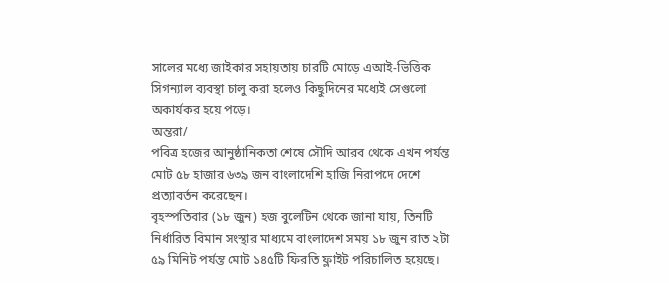সালের মধ্যে জাইকার সহায়তায় চারটি মোড়ে এআই-ভিত্তিক সিগন্যাল ব্যবস্থা চালু করা হলেও কিছুদিনের মধ্যেই সেগুলো অকার্যকর হয়ে পড়ে।
অন্তরা/
পবিত্র হজের আনুষ্ঠানিকতা শেষে সৌদি আরব থেকে এখন পর্যন্ত মোট ৫৮ হাজার ৬৩৯ জন বাংলাদেশি হাজি নিরাপদে দেশে প্রত্যাবর্তন করেছেন।
বৃহস্পতিবার (১৮ জুন) হজ বুলেটিন থেকে জানা যায়, তিনটি নির্ধারিত বিমান সংস্থার মাধ্যমে বাংলাদেশ সময় ১৮ জুন রাত ২টা ৫৯ মিনিট পর্যন্ত মোট ১৪৫টি ফিরতি ফ্লাইট পরিচালিত হয়েছে।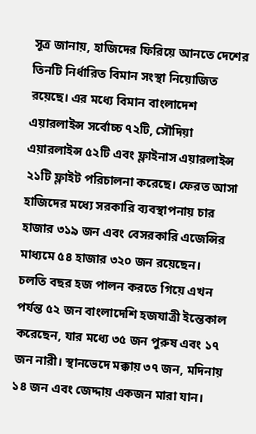সূত্র জানায়, হাজিদের ফিরিয়ে আনতে দেশের তিনটি নির্ধারিত বিমান সংস্থা নিয়োজিত রয়েছে। এর মধ্যে বিমান বাংলাদেশ এয়ারলাইন্স সর্বোচ্চ ৭২টি, সৌদিয়া এয়ারলাইন্স ৫২টি এবং ফ্লাইনাস এয়ারলাইন্স ২১টি ফ্লাইট পরিচালনা করেছে। ফেরত আসা হাজিদের মধ্যে সরকারি ব্যবস্থাপনায় চার হাজার ৩১৯ জন এবং বেসরকারি এজেন্সির মাধ্যমে ৫৪ হাজার ৩২০ জন রয়েছেন।
চলতি বছর হজ পালন করতে গিয়ে এখন পর্যন্ত ৫২ জন বাংলাদেশি হজযাত্রী ইন্তেকাল করেছেন, যার মধ্যে ৩৫ জন পুরুষ এবং ১৭ জন নারী। স্থানভেদে মক্কায় ৩৭ জন, মদিনায় ১৪ জন এবং জেদ্দায় একজন মারা যান।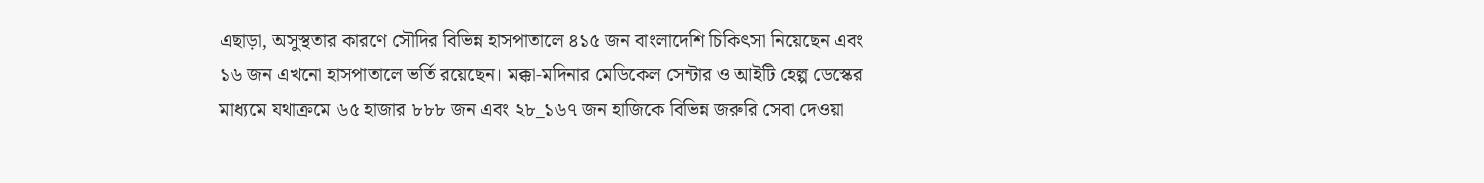এছাড়া, অসুস্থতার কারণে সৌদির বিভিন্ন হাসপাতালে ৪১৫ জন বাংলাদেশি চিকিৎসা নিয়েছেন এবং ১৬ জন এখনো হাসপাতালে ভর্তি রয়েছেন। মক্কা-মদিনার মেডিকেল সেন্টার ও আইটি হেল্প ডেস্কের মাধ্যমে যথাক্রমে ৬৫ হাজার ৮৮৮ জন এবং ২৮_১৬৭ জন হাজিকে বিভিন্ন জরুরি সেবা দেওয়া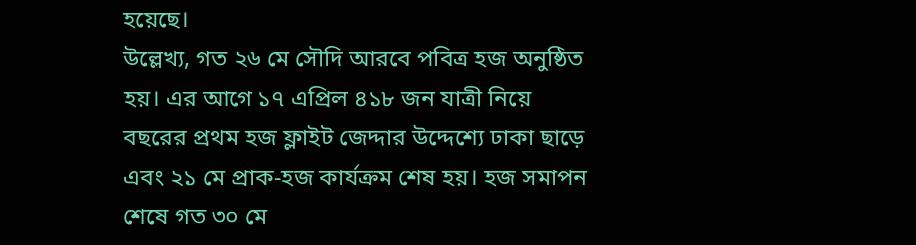হয়েছে।
উল্লেখ্য, গত ২৬ মে সৌদি আরবে পবিত্র হজ অনুষ্ঠিত হয়। এর আগে ১৭ এপ্রিল ৪১৮ জন যাত্রী নিয়ে বছরের প্রথম হজ ফ্লাইট জেদ্দার উদ্দেশ্যে ঢাকা ছাড়ে এবং ২১ মে প্রাক-হজ কার্যক্রম শেষ হয়। হজ সমাপন শেষে গত ৩০ মে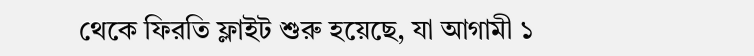থেকে ফিরতি ফ্লাইট শুরু হয়েছে, যা আগামী ১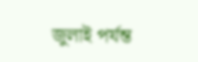জুলাই পর্যন্ত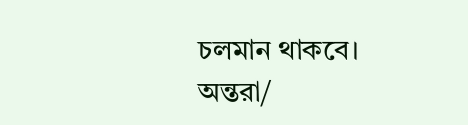চলমান থাকবে।
অন্তরা/